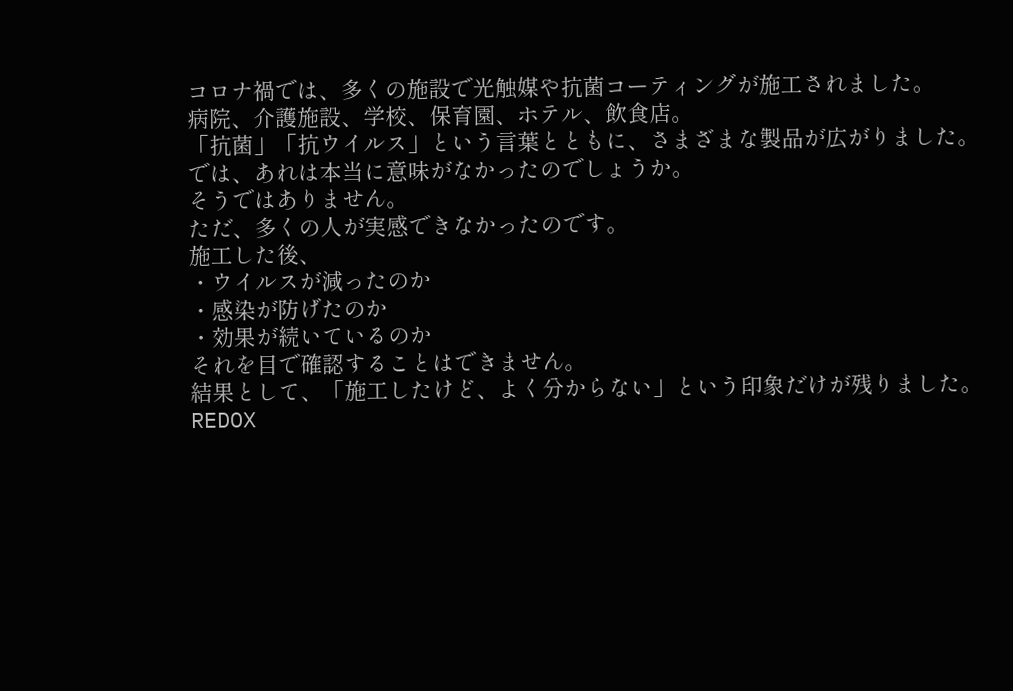コロナ禍では、多くの施設で光触媒や抗菌コーティングが施工されました。
病院、介護施設、学校、保育園、ホテル、飲食店。
「抗菌」「抗ウイルス」という言葉とともに、さまざまな製品が広がりました。
では、あれは本当に意味がなかったのでしょうか。
そうではありません。
ただ、多くの人が実感できなかったのです。
施工した後、
・ウイルスが減ったのか
・感染が防げたのか
・効果が続いているのか
それを目で確認することはできません。
結果として、「施工したけど、よく分からない」という印象だけが残りました。
REDOX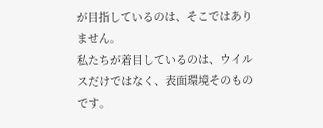が目指しているのは、そこではありません。
私たちが着目しているのは、ウイルスだけではなく、表面環境そのものです。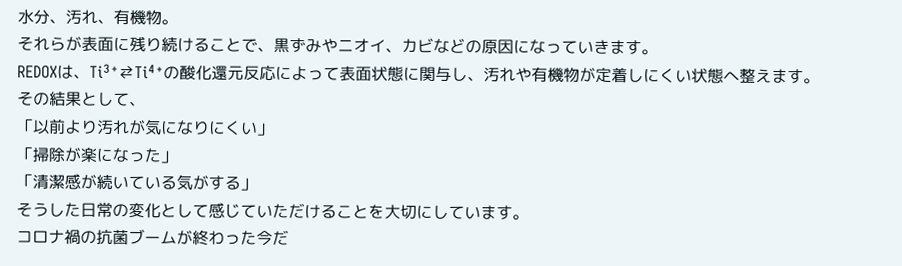水分、汚れ、有機物。
それらが表面に残り続けることで、黒ずみやニオイ、カビなどの原因になっていきます。
REDOXは、Ti³⁺⇄Ti⁴⁺の酸化還元反応によって表面状態に関与し、汚れや有機物が定着しにくい状態へ整えます。
その結果として、
「以前より汚れが気になりにくい」
「掃除が楽になった」
「清潔感が続いている気がする」
そうした日常の変化として感じていただけることを大切にしています。
コロナ禍の抗菌ブームが終わった今だ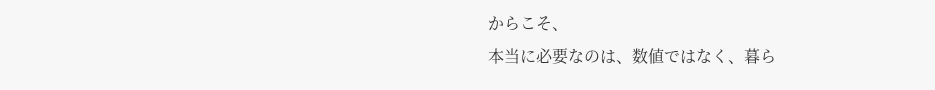からこそ、
本当に必要なのは、数値ではなく、暮ら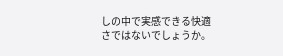しの中で実感できる快適さではないでしょうか。